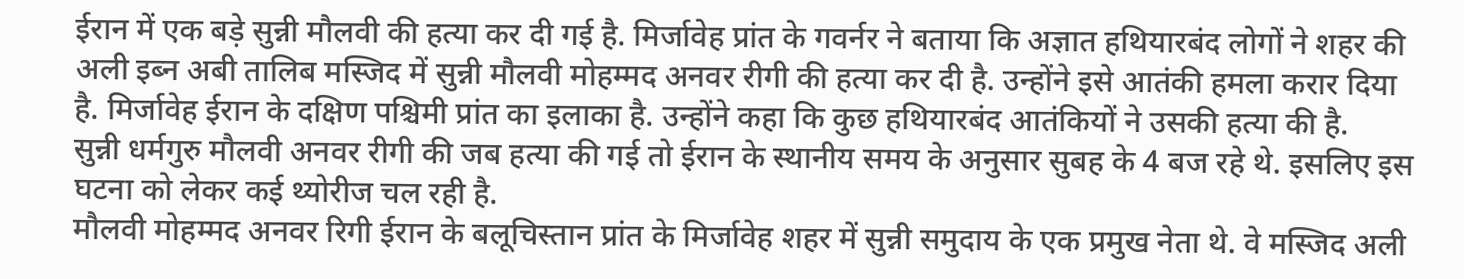ईरान में एक बड़े सुन्नी मौलवी की हत्या कर दी गई है. मिर्जावेह प्रांत के गवर्नर ने बताया कि अज्ञात हथियारबंद लोगों ने शहर की अली इब्न अबी तालिब मस्जिद में सुन्नी मौलवी मोहम्मद अनवर रीगी की हत्या कर दी है. उन्होंने इसे आतंकी हमला करार दिया है. मिर्जावेह ईरान के दक्षिण पश्चिमी प्रांत का इलाका है. उन्होंने कहा कि कुछ हथियारबंद आतंकियों ने उसकी हत्या की है.
सुन्नी धर्मगुरु मौलवी अनवर रीगी की जब हत्या की गई तो ईरान के स्थानीय समय के अनुसार सुबह के 4 बज रहे थे. इसलिए इस घटना को लेकर कई थ्योरीज चल रही है.
मौलवी मोहम्मद अनवर रिगी ईरान के बलूचिस्तान प्रांत के मिर्जावेह शहर में सुन्नी समुदाय के एक प्रमुख नेता थे. वे मस्जिद अली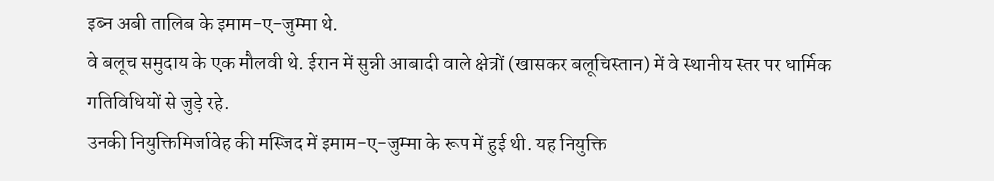इब्न अबी तालिब के इमाम-ए-जुम्मा थे.
वे बलूच समुदाय के एक मौलवी थे. ईरान में सुन्नी आबादी वाले क्षेत्रों (खासकर बलूचिस्तान) में वे स्थानीय स्तर पर धार्मिक गतिविधियों से जुड़े रहे.
उनकी नियुक्तिमिर्जावेह की मस्जिद में इमाम-ए-जुम्मा के रूप में हुई थी. यह नियुक्ति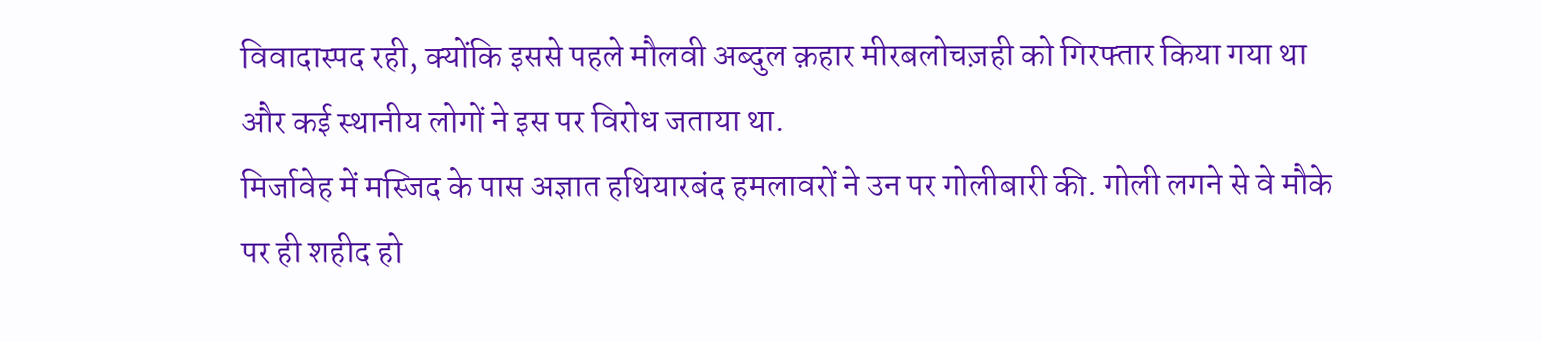विवादास्पद रही, क्योंकि इससे पहले मौलवी अब्दुल क़हार मीरबलोचज़ही को गिरफ्तार किया गया था और कई स्थानीय लोगों ने इस पर विरोध जताया था.
मिर्जावेह में मस्जिद के पास अज्ञात हथियारबंद हमलावरों ने उन पर गोलीबारी की. गोली लगने से वे मौके पर ही शहीद हो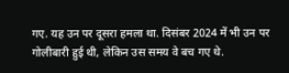गए. यह उन पर दूसरा हमला था. दिसंबर 2024 में भी उन पर गोलीबारी हुई थी, लेकिन उस समय वे बच गए थे.